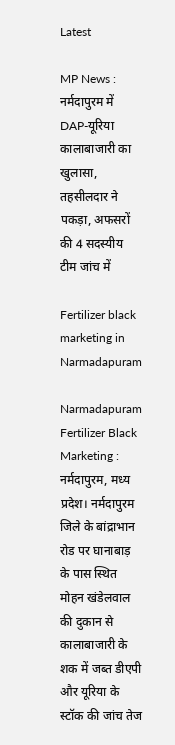Latest

MP News : नर्मदापुरम में DAP-यूरिया कालाबाजारी का खुलासा, तहसीलदार ने पकड़ा, अफसरों की 4 सदस्यीय टीम जांच में

Fertilizer black marketing in Narmadapuram

Narmadapuram Fertilizer Black Marketing : नर्मदापुरम, मध्य प्रदेश। नर्मदापुरम जिले के बांद्राभान रोड पर घानाबाड़ के पास स्थित मोहन खंडेलवाल की दुकान से कालाबाजारी के शक में जब्त डीएपी और यूरिया के स्टॉक की जांच तेज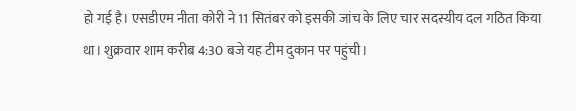हो गई है। एसडीएम नीता कोरी ने 11 सितंबर को इसकी जांच के लिए चार सदस्यीय दल गठित किया था। शुक्रवार शाम करीब 4:30 बजे यह टीम दुकान पर पहुंची।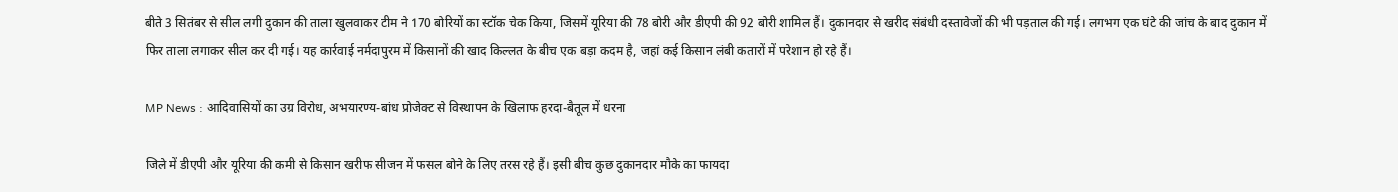बीते 3 सितंबर से सील लगी दुकान की ताला खुलवाकर टीम ने 170 बोरियों का स्टॉक चेक किया, जिसमें यूरिया की 78 बोरी और डीएपी की 92 बोरी शामिल हैं। दुकानदार से खरीद संबंधी दस्तावेजों की भी पड़ताल की गई। लगभग एक घंटे की जांच के बाद दुकान में फिर ताला लगाकर सील कर दी गई। यह कार्रवाई नर्मदापुरम में किसानों की खाद किल्लत के बीच एक बड़ा कदम है, जहां कई किसान लंबी कतारों में परेशान हो रहे हैं।

MP News : आदिवासियों का उग्र विरोध, अभयारण्य-बांध प्रोजेक्ट से विस्थापन के खिलाफ हरदा-बैतूल में धरना

जिले में डीएपी और यूरिया की कमी से किसान खरीफ सीजन में फसल बोने के लिए तरस रहे हैं। इसी बीच कुछ दुकानदार मौके का फायदा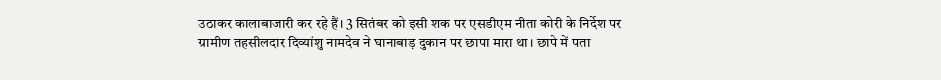उठाकर कालाबाजारी कर रहे हैं। 3 सितंबर को इसी शक पर एसडीएम नीता कोरी के निर्देश पर ग्रामीण तहसीलदार दिव्यांशु नामदेव ने घानाबाड़ दुकान पर छापा मारा था। छापे में पता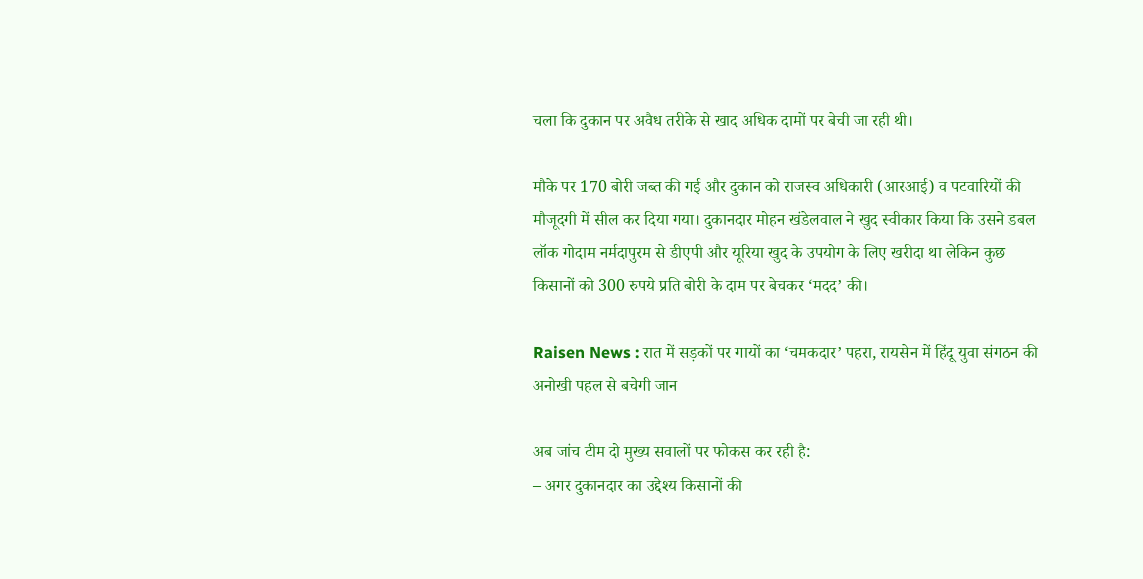चला कि दुकान पर अवैध तरीके से खाद अधिक दामों पर बेची जा रही थी।

मौके पर 170 बोरी जब्त की गई और दुकान को राजस्व अधिकारी (आरआई) व पटवारियों की मौजूदगी में सील कर दिया गया। दुकानदार मोहन खंडेलवाल ने खुद स्वीकार किया कि उसने डबल लॉक गोदाम नर्मदापुरम से डीएपी और यूरिया खुद के उपयोग के लिए खरीदा था लेकिन कुछ किसानों को 300 रुपये प्रति बोरी के दाम पर बेचकर ‘मदद’ की।

Raisen News : रात में सड़कों पर गायों का ‘चमकदार’ पहरा, रायसेन में हिंदू युवा संगठन की अनोखी पहल से बचेगी जान

अब जांच टीम दो मुख्य सवालों पर फोकस कर रही है:
– अगर दुकानदार का उद्देश्य किसानों की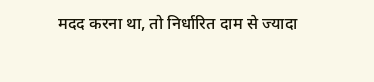मदद करना था, तो निर्धारित दाम से ज्यादा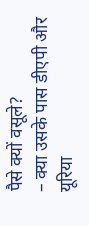पैसे क्यों वसूले?
– क्या उसके पास डीएपी और यूरिया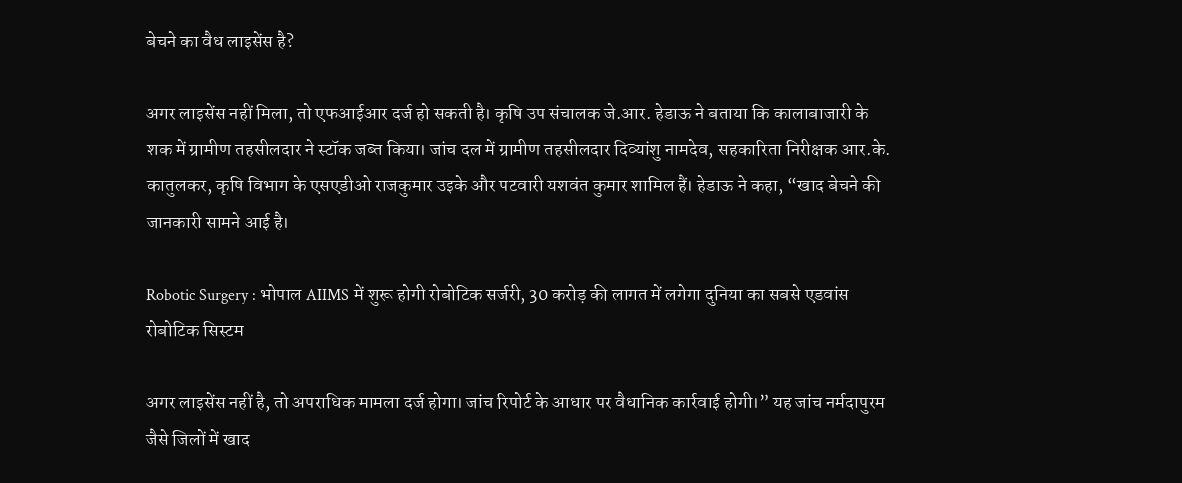बेचने का वैध लाइसेंस है?

अगर लाइसेंस नहीं मिला, तो एफआईआर दर्ज हो सकती है। कृषि उप संचालक जे.आर. हेडाऊ ने बताया कि कालाबाजारी के शक में ग्रामीण तहसीलदार ने स्टॉक जब्त किया। जांच दल में ग्रामीण तहसीलदार दिव्यांशु नामदेव, सहकारिता निरीक्षक आर.के. कातुलकर, कृषि विभाग के एसएडीओ राजकुमार उइके और पटवारी यशवंत कुमार शामिल हैं। हेडाऊ ने कहा, “खाद बेचने की जानकारी सामने आई है।

Robotic Surgery : भोपाल AIIMS में शुरू होगी रोबोटिक सर्जरी, 30 करोड़ की लागत में लगेगा दुनिया का सबसे एडवांस रोबोटिक सिस्टम

अगर लाइसेंस नहीं है, तो अपराधिक मामला दर्ज होगा। जांच रिपोर्ट के आधार पर वैधानिक कार्रवाई होगी।” यह जांच नर्मदापुरम जैसे जिलों में खाद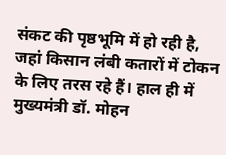संकट की पृष्ठभूमि में हो रही है, जहां किसान लंबी कतारों में टोकन के लिए तरस रहे हैं। हाल ही में मुख्यमंत्री डॉ. मोहन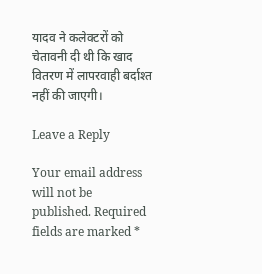यादव ने कलेक्टरों को चेतावनी दी थी कि खाद वितरण में लापरवाही बर्दाश्त नहीं की जाएगी।

Leave a Reply

Your email address will not be published. Required fields are marked *